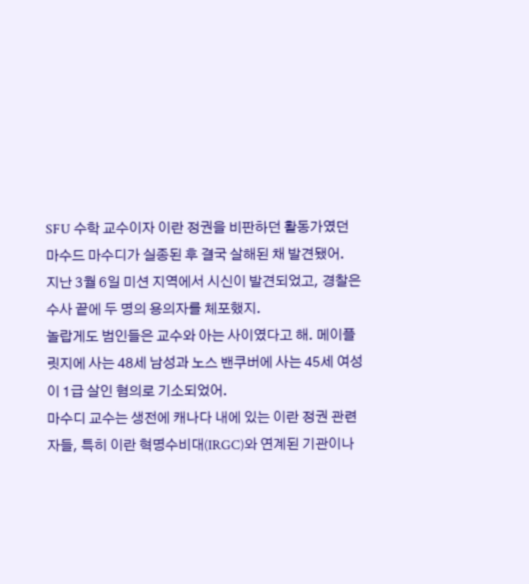SFU 수학 교수이자 이란 정권을 비판하던 활동가였던 마수드 마수디가 실종된 후 결국 살해된 채 발견됐어.
지난 3월 6일 미션 지역에서 시신이 발견되었고, 경찰은 수사 끝에 두 명의 용의자를 체포했지.
놀랍게도 범인들은 교수와 아는 사이였다고 해. 메이플 릿지에 사는 48세 남성과 노스 밴쿠버에 사는 45세 여성이 1급 살인 혐의로 기소되었어.
마수디 교수는 생전에 캐나다 내에 있는 이란 정권 관련자들, 특히 이란 혁명수비대(IRGC)와 연계된 기관이나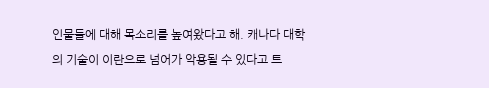인물들에 대해 목소리를 높여왔다고 해. 캐나다 대학의 기술이 이란으로 넘어가 악용될 수 있다고 트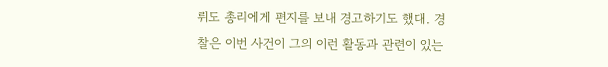뤼도 총리에게 편지를 보내 경고하기도 했대. 경찰은 이번 사건이 그의 이런 활동과 관련이 있는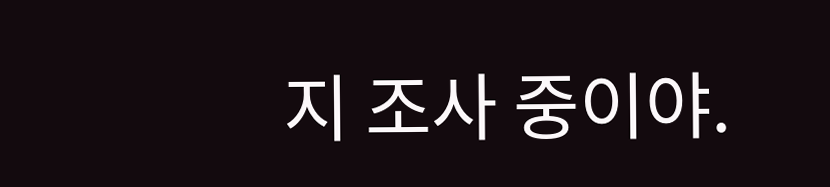지 조사 중이야.